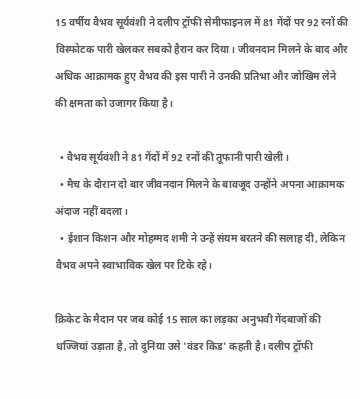15 वर्षीय वैभव सूर्यवंशी ने दलीप ट्रॉफी सेमीफाइनल में 81 गेंदों पर 92 रनों की विस्फोटक पारी खेलकर सबको हैरान कर दिया। जीवनदान मिलने के बाद और अधिक आक्रामक हुए वैभव की इस पारी ने उनकी प्रतिभा और जोखिम लेने की क्षमता को उजागर किया है।

  • वैभव सूर्यवंशी ने 81 गेंदों में 92 रनों की तूफानी पारी खेली।
  • मैच के दौरान दो बार जीवनदान मिलने के बावजूद उन्होंने अपना आक्रामक अंदाज नहीं बदला।
  • ईशान किशन और मोहम्मद शमी ने उन्हें संयम बरतने की सलाह दी, लेकिन वैभव अपने स्वाभाविक खेल पर टिके रहे।

क्रिकेट के मैदान पर जब कोई 15 साल का लड़का अनुभवी गेंदबाजों की धज्जियां उड़ाता है, तो दुनिया उसे 'वंडर किड' कहती है। दलीप ट्रॉफी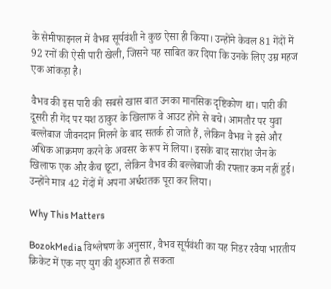के सेमीफाइनल में वैभव सूर्यवंशी ने कुछ ऐसा ही किया। उन्होंने केवल 81 गेंदों में 92 रनों की ऐसी पारी खेली, जिसने यह साबित कर दिया कि उनके लिए उम्र महज एक आंकड़ा है।

वैभव की इस पारी की सबसे खास बात उनका मानसिक दृष्टिकोण था। पारी की दूसरी ही गेंद पर यश ठाकुर के खिलाफ वे आउट होने से बचे। आमतौर पर युवा बल्लेबाज जीवनदान मिलने के बाद सतर्क हो जाते हैं, लेकिन वैभव ने इसे और अधिक आक्रमण करने के अवसर के रूप में लिया। इसके बाद सारांश जैन के खिलाफ एक और कैच छूटा, लेकिन वैभव की बल्लेबाजी की रफ्तार कम नहीं हुई। उन्होंने मात्र 42 गेंदों में अपना अर्धशतक पूरा कर लिया।

Why This Matters

BozokMedia विश्लेषण के अनुसार, वैभव सूर्यवंशी का यह निडर रवैया भारतीय क्रिकेट में एक नए युग की शुरुआत हो सकता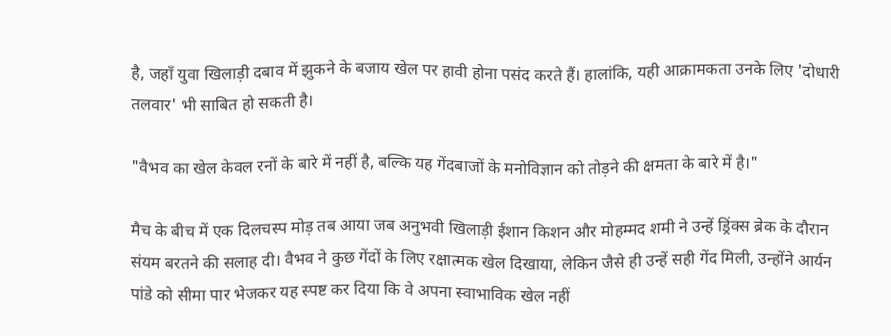है, जहाँ युवा खिलाड़ी दबाव में झुकने के बजाय खेल पर हावी होना पसंद करते हैं। हालांकि, यही आक्रामकता उनके लिए 'दोधारी तलवार' भी साबित हो सकती है।

"वैभव का खेल केवल रनों के बारे में नहीं है, बल्कि यह गेंदबाजों के मनोविज्ञान को तोड़ने की क्षमता के बारे में है।"

मैच के बीच में एक दिलचस्प मोड़ तब आया जब अनुभवी खिलाड़ी ईशान किशन और मोहम्मद शमी ने उन्हें ड्रिंक्स ब्रेक के दौरान संयम बरतने की सलाह दी। वैभव ने कुछ गेंदों के लिए रक्षात्मक खेल दिखाया, लेकिन जैसे ही उन्हें सही गेंद मिली, उन्होंने आर्यन पांडे को सीमा पार भेजकर यह स्पष्ट कर दिया कि वे अपना स्वाभाविक खेल नहीं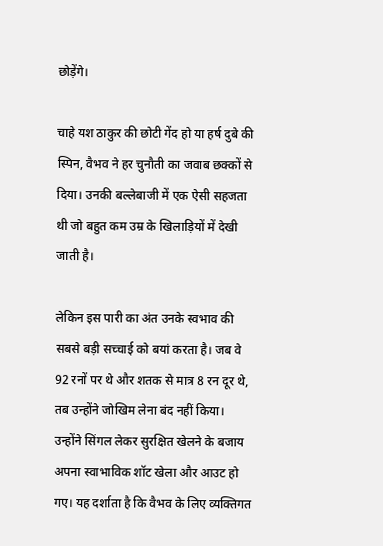छोड़ेंगे।

चाहे यश ठाकुर की छोटी गेंद हो या हर्ष दुबे की स्पिन, वैभव ने हर चुनौती का जवाब छक्कों से दिया। उनकी बल्लेबाजी में एक ऐसी सहजता थी जो बहुत कम उम्र के खिलाड़ियों में देखी जाती है।

लेकिन इस पारी का अंत उनके स्वभाव की सबसे बड़ी सच्चाई को बयां करता है। जब वे 92 रनों पर थे और शतक से मात्र 8 रन दूर थे, तब उन्होंने जोखिम लेना बंद नहीं किया। उन्होंने सिंगल लेकर सुरक्षित खेलने के बजाय अपना स्वाभाविक शॉट खेला और आउट हो गए। यह दर्शाता है कि वैभव के लिए व्यक्तिगत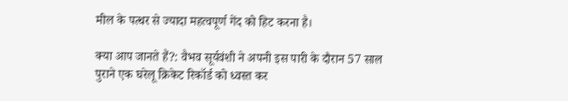मील के पत्थर से ज्यादा महत्वपूर्ण गेंद को हिट करना है।

क्या आप जानते हैं?: वैभव सूर्यवंशी ने अपनी इस पारी के दौरान 57 साल पुराने एक घरेलू क्रिकेट रिकॉर्ड को ध्वस्त कर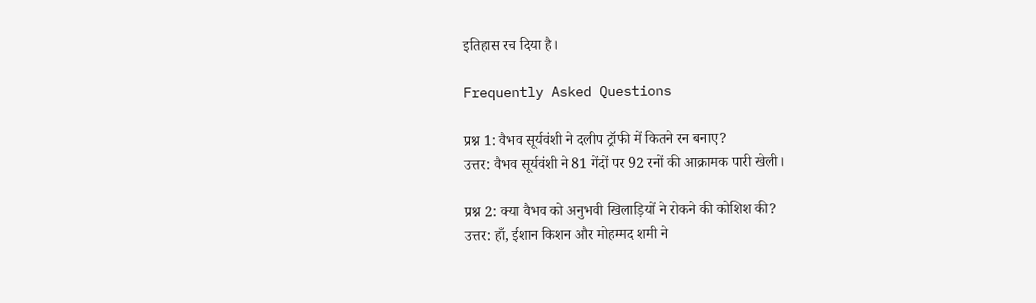इतिहास रच दिया है।

Frequently Asked Questions

प्रश्न 1: वैभव सूर्यवंशी ने दलीप ट्रॉफी में कितने रन बनाए?
उत्तर: वैभव सूर्यवंशी ने 81 गेंदों पर 92 रनों की आक्रामक पारी खेली।

प्रश्न 2: क्या वैभव को अनुभवी खिलाड़ियों ने रोकने की कोशिश की?
उत्तर: हाँ, ईशान किशन और मोहम्मद शमी ने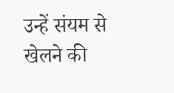उन्हें संयम से खेलने की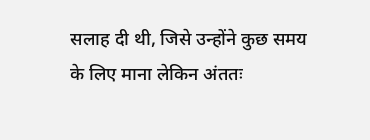सलाह दी थी, जिसे उन्होंने कुछ समय के लिए माना लेकिन अंततः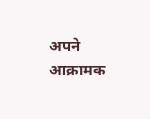अपने आक्रामक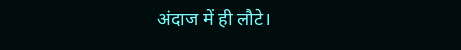अंदाज में ही लौटे।